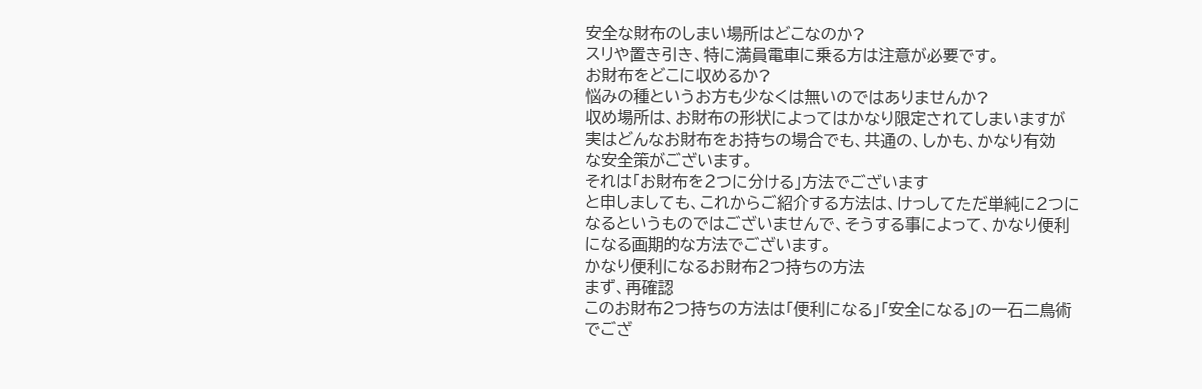安全な財布のしまい場所はどこなのか?
スリや置き引き、特に満員電車に乗る方は注意が必要です。
お財布をどこに収めるか?
悩みの種というお方も少なくは無いのではありませんか?
収め場所は、お財布の形状によってはかなり限定されてしまいますが
実はどんなお財布をお持ちの場合でも、共通の、しかも、かなり有効
な安全策がございます。
それは「お財布を2つに分ける」方法でございます
と申しましても、これからご紹介する方法は、けっしてただ単純に2つに
なるというものではございませんで、そうする事によって、かなり便利
になる画期的な方法でございます。
かなり便利になるお財布2つ持ちの方法
まず、再確認
このお財布2つ持ちの方法は「便利になる」「安全になる」の一石二鳥術
でござ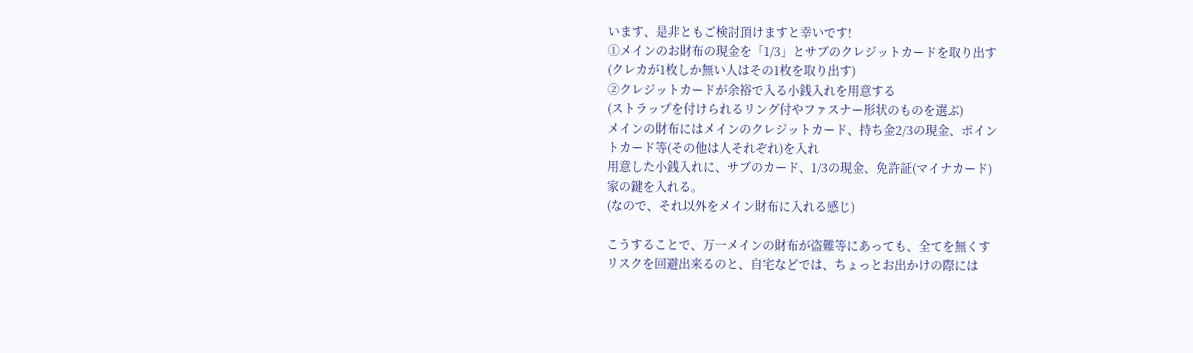います、是非ともご検討頂けますと幸いです!
①メインのお財布の現金を「1/3」とサブのクレジットカードを取り出す
(クレカが1枚しか無い人はその1枚を取り出す)
②クレジットカードが余裕で入る小銭入れを用意する
(ストラップを付けられるリング付やファスナー形状のものを選ぶ)
メインの財布にはメインのクレジットカード、持ち金2/3の現金、ポイン
トカード等(その他は人それぞれ)を入れ
用意した小銭入れに、サブのカード、1/3の現金、免許証(マイナカード)
家の鍵を入れる。
(なので、それ以外をメイン財布に入れる感じ)

こうすることで、万一メインの財布が盗難等にあっても、全てを無くす
リスクを回避出来るのと、自宅などでは、ちょっとお出かけの際には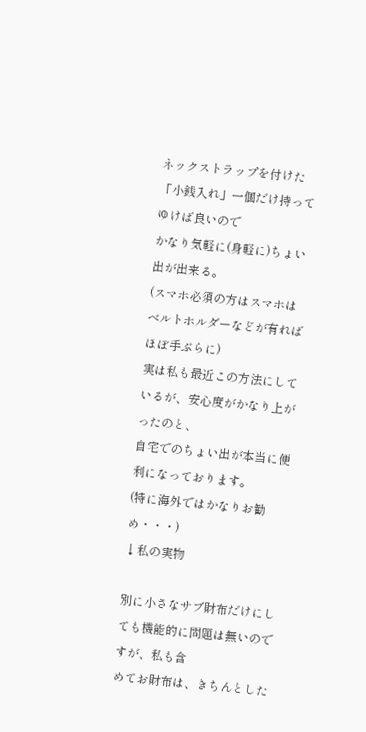ネックストラップを付けた「小銭入れ」一個だけ持ってゆけば良いので
かなり気軽に(身軽に)ちょい出が出来る。
(スマホ必須の方はスマホはベルトホルダーなどが有ればほぼ手ぶらに)
実は私も最近この方法にしているが、安心度がかなり上がったのと、
自宅でのちょい出が本当に便利になっております。
(特に海外ではかなりお勧め・・・)
↓私の実物

別に小さなサブ財布だけにしても機能的に問題は無いのですが、私も含
めてお財布は、きちんとした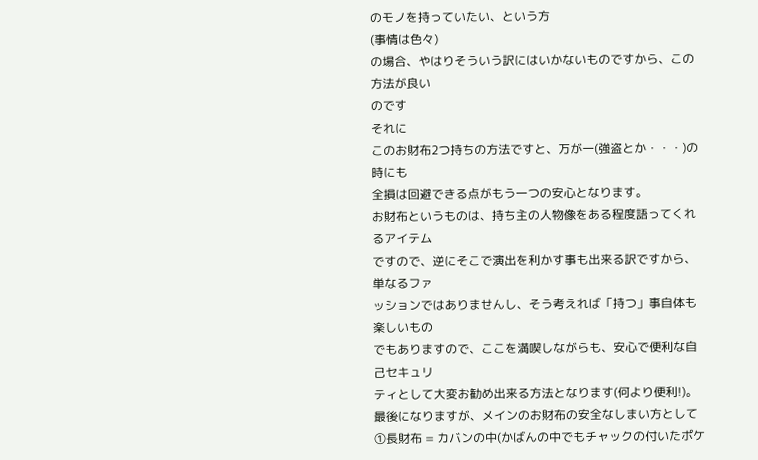のモノを持っていたい、という方
(事情は色々)
の場合、やはりそういう訳にはいかないものですから、この方法が良い
のです
それに
このお財布2つ持ちの方法ですと、万が一(強盗とか・・・)の時にも
全損は回避できる点がもう一つの安心となります。
お財布というものは、持ち主の人物像をある程度語ってくれるアイテム
ですので、逆にそこで演出を利かす事も出来る訳ですから、単なるファ
ッションではありませんし、そう考えれば「持つ」事自体も楽しいもの
でもありますので、ここを満喫しながらも、安心で便利な自己セキュリ
ティとして大変お勧め出来る方法となります(何より便利!)。
最後になりますが、メインのお財布の安全なしまい方として
①長財布 = カバンの中(かばんの中でもチャックの付いたポケ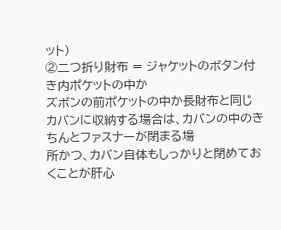ット)
②二つ折り財布 = ジャケットのボタン付き内ポケットの中か
ズボンの前ポケットの中か長財布と同じ
カバンに収納する場合は、カバンの中のきちんとファスナーが閉まる場
所かつ、カバン自体もしっかりと閉めておくことが肝心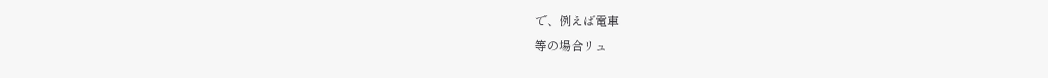で、例えば電車
等の場合リュ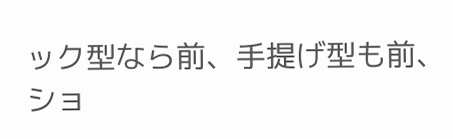ック型なら前、手提げ型も前、ショ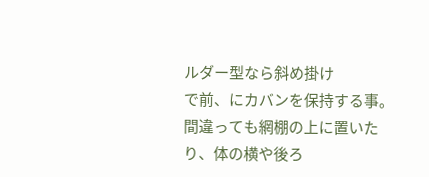ルダー型なら斜め掛け
で前、にカバンを保持する事。
間違っても網棚の上に置いたり、体の横や後ろ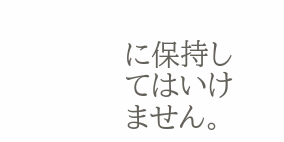に保持してはいけません。